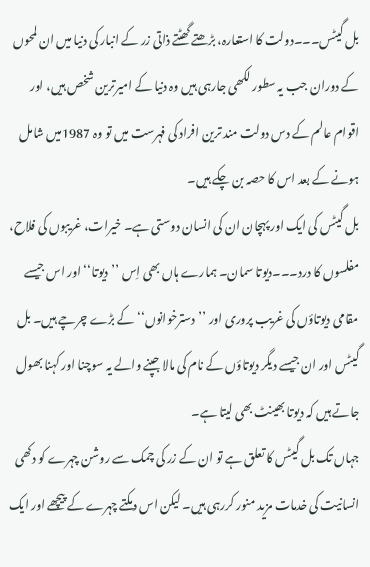بل گیٹس۔۔۔دولت کا استعارہ، بڑھتے گھٹتے ذاتی زر کے انبار کی دنیا میں ان لمحوں کے دوران جب یہ سطور لکھی جارہی ہیں وہ دنیا کے امیرترین شخص ہیں، اور اقوام عالم کے دس دولت مند ترین افراد کی فہرست میں تو وہ 1987میں شامل ہونے کے بعد اس کا حصہ بن چکے ہیں۔
بل گیٹس کی ایک اور پہچان ان کی انسان دوستی ہے۔ خیرات، غریبوں کی فلاح، مفلسوں کا درد۔۔۔دیوتا سمان۔ ہمارے ہاں بھی اِس ’’دیوتا‘‘ اور اس جیسے مقامی دیوتاؤں کی غریب پروری اور ’’دسترخوانوں‘‘ کے بڑے چرچے ہیں۔ بل گیٹس اور ان جیسے دیگر دیوتاؤں کے نام کی مالا جپنے والے یہ سوچنا اور کہنا بھول جاتے ہیں کہ دیوتا بھینٹ بھی لیتا ہے۔
جہاں تک بل گیٹس کا تعلق ہے تو ان کے زر کی چمک سے روشن چہرے کو دکھی انسانیت کی خدمات مزید منور کررہی ہیں۔ لیکن اس دمکتے چہرے کے پیچھے اور ایک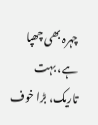چہرہ بھی چھپا ہے، بہت تاریک، بڑا خوف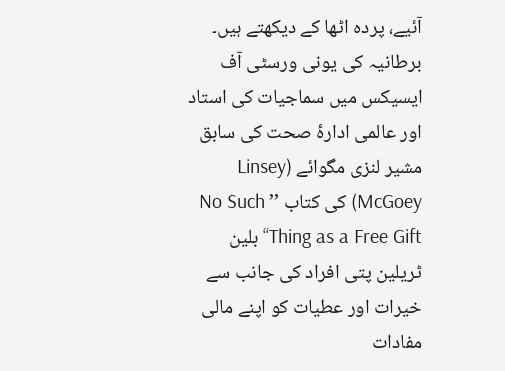آئیے، پردہ اٹھا کے دیکھتے ہیں۔
برطانیہ کی یونی ورسٹی آف ایسیکس میں سماجیات کی استاد اور عالمی ادارۂ صحت کی سابق مشیر لنزی مگوائے (Linsey McGoey) کی کتاب ’’ No Such Thing as a Free Gift‘‘ بلین ٹریلین پتی افراد کی جانب سے خیرات اور عطیات کو اپنے مالی مفادات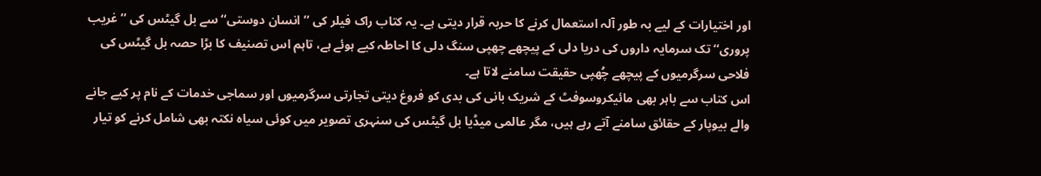اور اختیارات کے لیے بہ طور آلہ استعمال کرنے کا حربہ قرار دیتی ہے۔ یہ کتاب راک فیلر کی ’’انسان دوستی‘‘ سے بل گیٹس کی ’’غریب پروری‘‘ تک سرمایہ داروں کی دریا دلی کے پیچھے چھپی سنگ دلی کا احاطہ کیے ہوئے ہے، تاہم اس تصنیف کا بڑا حصہ بل گیٹس کی فلاحی سرگرمیوں کے پیچھے چُھپی حقیقت سامنے لاتا ہے۔
اس کتاب سے باہر بھی مائیکروسوفٹ کے شریک بانی کی بدی کو فروغ دیتی تجارتی سرگرمیوں اور سماجی خدمات کے نام پر کیے جانے والے بیوپار کے حقائق سامنے آتے رہے ہیں، مگر عالمی میڈیا بل گیٹس کی سنہری تصویر میں کوئی سیاہ نکتہ بھی شامل کرنے کو تیار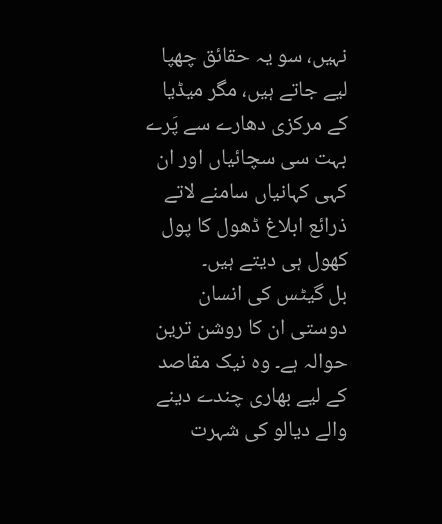نہیں، سو یہ حقائق چھپا لیے جاتے ہیں، مگر میڈیا کے مرکزی دھارے سے پَرے بہت سی سچائیاں اور ان کہی کہانیاں سامنے لاتے ذرائع ابلاغ ڈھول کا پول کھول ہی دیتے ہیں۔
بل گیٹس کی انسان دوستی ان کا روشن ترین حوالہ ہے۔ وہ نیک مقاصد کے لیے بھاری چندے دینے والے دیالو کی شہرت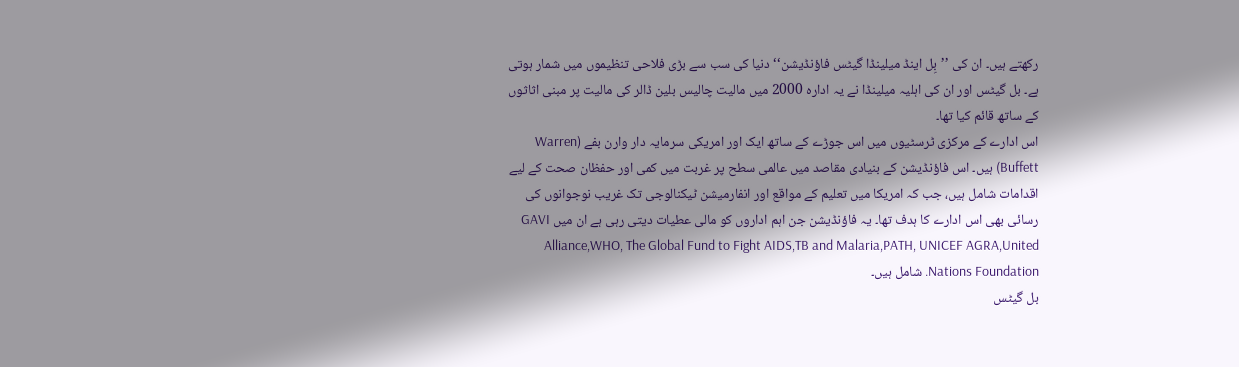رکھتے ہیں۔ ان کی ’’بِل اینڈ میلینڈا گیٹس فاؤنڈیشن‘‘ دنیا کی سب سے بڑی فلاحی تنظیموں میں شمار ہوتی ہے۔ بل گیٹس اور ان کی اہلیہ میلینڈا نے یہ ادارہ 2000 میں مالیت چالیس بلین ڈالر کی مالیت پر مبنی اثاثوں کے ساتھ قائم کیا تھا۔
اس ادارے کے مرکزی ٹرسٹیوں میں اس جوڑے کے ساتھ ایک اور امریکی سرمایہ دار وارن بفے (Warren Buffett) ہیں۔ اس فاؤنڈیشن کے بنیادی مقاصد میں عالمی سطح پر غربت میں کمی اور حفظان صحت کے لیے اقدامات شامل ہیں، جب کہ امریکا میں تعلیم کے مواقع اور انفارمیشن ٹیکنالوجی تک غریب نوجوانوں کی رسائی بھی اس ادارے کا ہدف تھا۔ یہ فاؤنڈیشن جن اہم اداروں کو مالی عطیات دیتی رہی ہے ان میں GAVI Alliance,WHO, The Global Fund to Fight AIDS,TB and Malaria,PATH, UNICEF AGRA,United Nations Foundation. شامل ہیں۔
بل گیٹس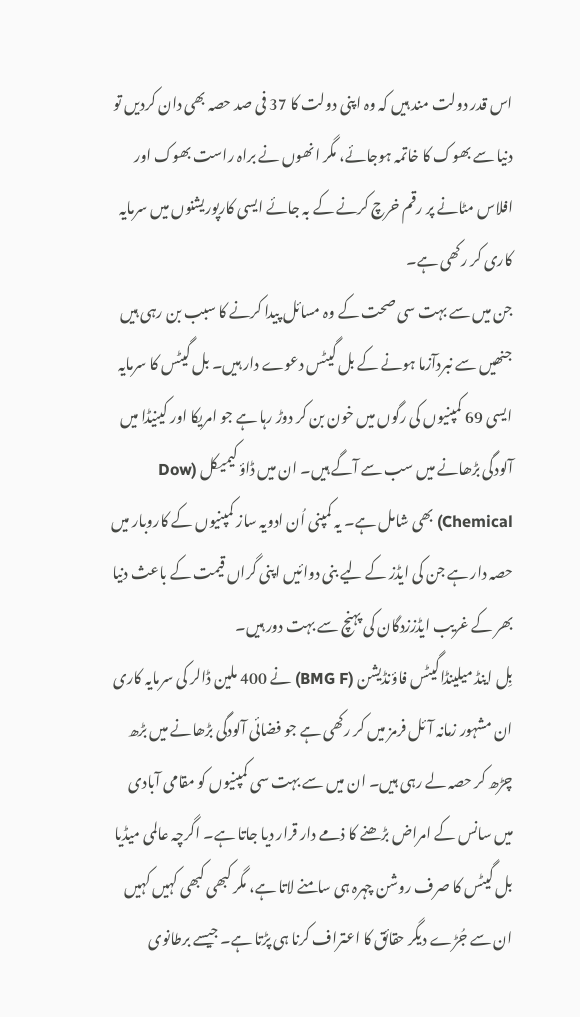اس قدر دولت مند ہیں کہ وہ اپنی دولت کا 37 فی صد حصہ بھی دان کردیں تو دنیا سے بھوک کا خاتمہ ہوجائے، مگر انھوں نے براہ راست بھوک اور افلاس مٹانے پر رقم خرچ کرنے کے بہ جائے ایسی کارپوریشنوں میں سرمایہ کاری کر رکھی ہے۔
جن میں سے بہت سی صحت کے وہ مسائل پیدا کرنے کا سبب بن رہی ہیں جنھیں سے نبردآزما ہونے کے بل گیٹس دعوے دار ہیں۔ بل گیٹس کا سرمایہ ایسی 69 کمپنیوں کی رگوں میں خون بن کر دوڑ رہا ہے جو امریکا اور کینیڈا میں آلودگی بڑھانے میں سب سے آگے ہیں۔ ان میں ڈاؤ کیمیکل (Dow Chemical) بھی شامل ہے۔ یہ کمپنی اُن ادویہ ساز کمپنیوں کے کاروبار میں حصہ دار ہے جن کی ایڈز کے لیے بنی دوائیں اپنی گراں قیمت کے باعث دنیا بھر کے غریب ایڈززدگان کی پہنچ سے بہت دور ہیں۔
بِل اینڈ میلینڈاگیٹس فاؤنڈیشن (BMG F) نے 400 ملین ڈالر کی سرمایہ کاری ان مشہور زمانہ آئل فرمز میں کر رکھی ہے جو فضائی آلودگی بڑھانے میں بڑھ چڑھ کر حصہ لے رہی ہیں۔ ان میں سے بہت سی کمپنیوں کو مقامی آبادی میں سانس کے امراض بڑھنے کا ذمے دار قرار دیا جاتا ہے۔ اگرچہ عالمی میڈیا بل گیٹس کا صرف روشن چہرہ ہی سامنے لاتا ہے، مگر کبھی کبھی کہیں کہیں ان سے جُڑے دیگر حقائق کا اعتراف کرنا ہی پڑتا ہے۔ جیسے برطانوی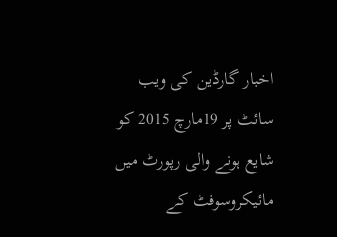اخبار گارڈین کی ویب سائٹ پر 19مارچ 2015 کو شایع ہونے والی رپورٹ میں مائیکروسوفٹ کے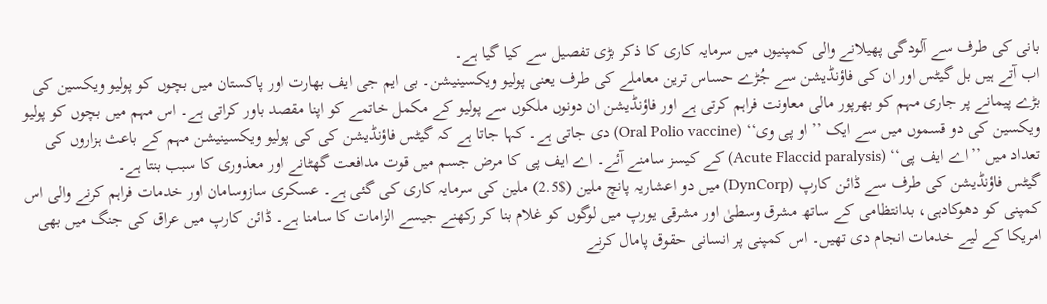بانی کی طرف سے آلودگی پھیلانے والی کمپنیوں میں سرمایہ کاری کا ذکر بڑی تفصیل سے کیا گیا ہے۔
اب آتے ہیں بل گیٹس اور ان کی فاؤنڈیشن سے جُڑے حساس ترین معاملے کی طرف یعنی پولیو ویکسینیشن۔ بی ایم جی ایف بھارت اور پاکستان میں بچوں کو پولیو ویکسین کی بڑے پیمانے پر جاری مہم کو بھرپور مالی معاونت فراہم کرتی ہے اور فاؤنڈیشن ان دونوں ملکوں سے پولیو کے مکمل خاتمے کو اپنا مقصد باور کراتی ہے۔ اس مہم میں بچوں کو پولیو ویکسین کی دو قسموں میں سے ایک ’’او پی وی‘‘ (Oral Polio vaccine) دی جاتی ہے۔ کہا جاتا ہے کہ گیٹس فاؤنڈیشن کی کی پولیو ویکسینیشن مہم کے باعث ہزاروں کی تعداد میں ’’اے ایف پی‘‘ (Acute Flaccid paralysis) کے کیسز سامنے آئے۔ اے ایف پی کا مرض جسم میں قوت مدافعت گھٹانے اور معذوری کا سبب بنتا ہے۔
گیٹس فاؤنڈیشن کی طرف سے ڈائن کارپ (DynCorp) میں دو اعشاریہ پانچ ملین ($2.5) ملین کی سرمایہ کاری کی گئی ہے۔ عسکری سازوسامان اور خدمات فراہم کرنے والی اس کمپنی کو دھوکادہی، بدانتظامی کے ساتھ مشرق وسطیٰ اور مشرقی یورپ میں لوگوں کو غلام بنا کر رکھنے جیسے الزامات کا سامنا ہے۔ ڈائن کارپ میں عراق کی جنگ میں بھی امریکا کے لیے خدمات انجام دی تھیں۔ اس کمپنی پر انسانی حقوق پامال کرنے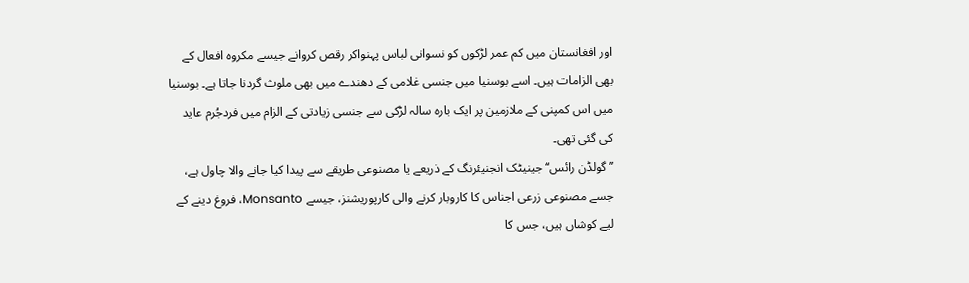اور افغانستان میں کم عمر لڑکوں کو نسوانی لباس پہنواکر رقص کروانے جیسے مکروہ افعال کے بھی الزامات ہیں۔ اسے بوسنیا میں جنسی غلامی کے دھندے میں بھی ملوث گردنا جاتا ہے۔ بوسنیا میں اس کمپنی کے ملازمین پر ایک بارہ سالہ لڑکی سے جنسی زیادتی کے الزام میں فردجُرم عاید کی گئی تھی۔
’’گولڈن رائس‘‘ جینیٹک انجنیئرنگ کے ذریعے یا مصنوعی طریقے سے پیدا کیا جانے والا چاول ہے، جسے مصنوعی زرعی اجناس کا کاروبار کرنے والی کارپوریشنز، جیسے Monsanto، فروغ دینے کے لیے کوشاں ہیں، جس کا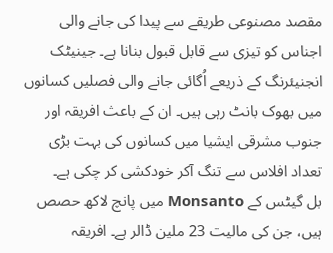مقصد مصنوعی طریقے سے پیدا کی جانے والی اجناس کو تیزی سے قابل قبول بنانا ہے۔ جینیٹک انجنیئرنگ کے ذریعے اُگائی جانے والی فصلیں کسانوں میں بھوک بانٹ رہی ہیں۔ ان کے باعث افریقہ اور جنوب مشرقی ایشیا میں کسانوں کی بہت بڑی تعداد افلاس سے تنگ آکر خودکشی کر چکی ہے۔
بل گیٹس کے Monsanto میں پانچ لاکھ حصص ہیں، جن کی مالیت 23 ملین ڈالر ہے۔ افریقہ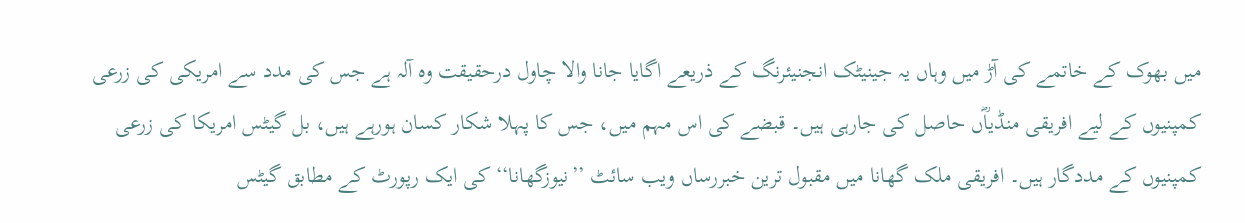میں بھوک کے خاتمے کی آڑ میں وہاں یہ جینیٹک انجنیئرنگ کے ذریعے اگایا جانا والا چاول درحقیقت وہ آلہ ہے جس کی مدد سے امریکی کی زرعی کمپنیوں کے لیے افریقی منڈیاؓں حاصل کی جارہی ہیں۔ قبضے کی اس مہم میں، جس کا پہلا شکار کسان ہورہے ہیں، بل گیٹس امریکا کی زرعی کمپنیوں کے مددگار ہیں۔ افریقی ملک گھانا میں مقبول ترین خبررساں ویب سائٹ ’’نیوزگھانا‘‘ کی ایک رپورٹ کے مطابق گیٹس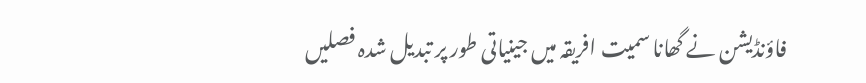فاؤنڈیشن نے گھانا سمیت افریقہ میں جینیاتی طور پر تبدیل شدہ فصلیں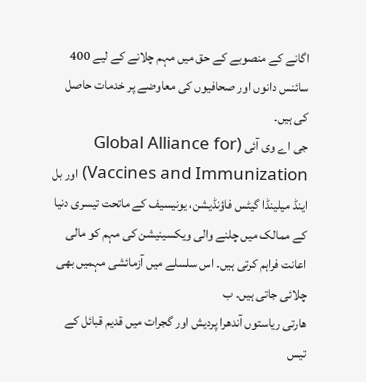اگانے کے منصوبے کے حق میں مہم چلانے کے لیے 400 سائنس دانوں اور صحافیوں کی معاوضے پر خدمات حاصل کی ہیں۔
جی اے وی آئی (Global Alliance for Vaccines and Immunization) اور بل اینڈ میلینڈا گیٹس فاؤنڈیشن، یونیسیف کے ماتحت تیسری دنیا کے ممالک میں چلنے والی ویکسینیشن کی مہم کو مالی اعانت فراہم کرتی ہیں۔ اس سلسلے میں آزمائشی مہمیں بھی چلائی جاتی ہیں۔ ب
ھارتی ریاستوں آندھرا پردیش اور گجرات میں قدیم قبائل کے تیس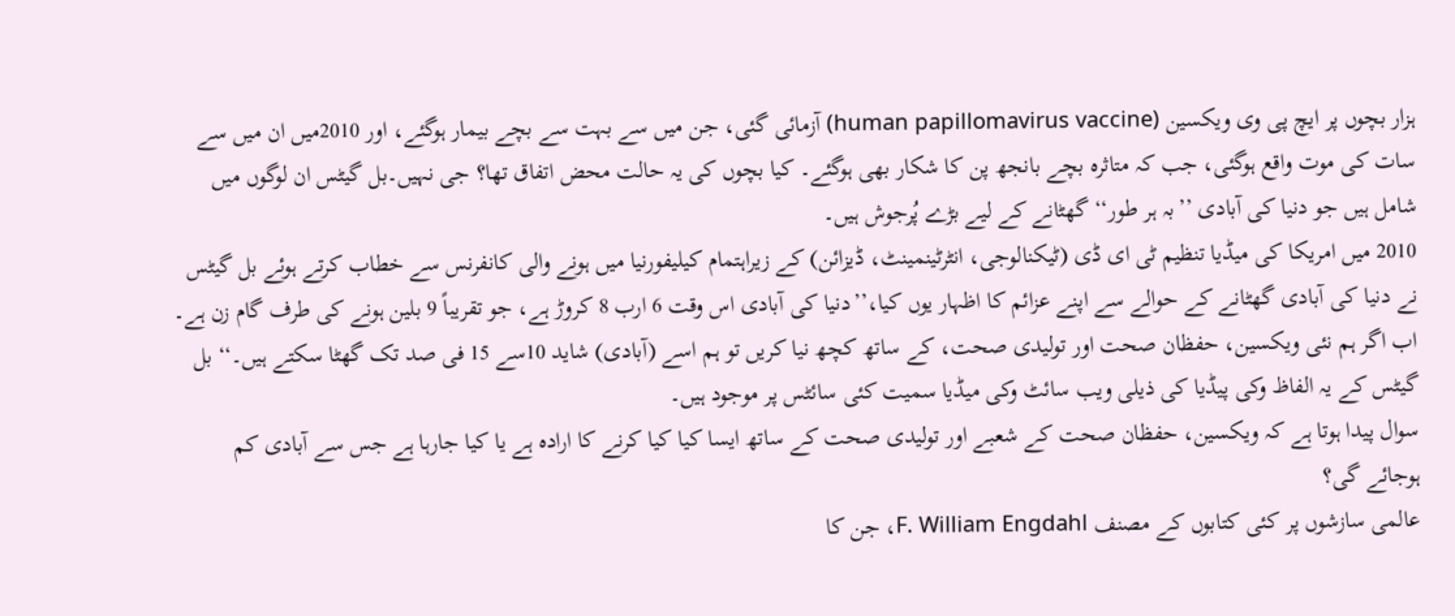ہزار بچوں پر ایچ پی وی ویکسین (human papillomavirus vaccine) آزمائی گئی، جن میں سے بہت سے بچے بیمار ہوگئے، اور 2010میں ان میں سے سات کی موت واقع ہوگئی، جب کہ متاثرہ بچے بانجھ پن کا شکار بھی ہوگئے۔ کیا بچوں کی یہ حالت محض اتفاق تھا؟ جی نہیں۔بل گیٹس ان لوگوں میں شامل ہیں جو دنیا کی آبادی ’’بہ ہر طور‘‘ گھٹانے کے لیے بڑے پُرجوش ہیں۔
2010 میں امریکا کی میڈیا تنظیم ٹی ای ڈی (ٹیکنالوجی، انٹرٹینمینٹ، ڈیزائن) کے زیراہتمام کیلیفورنیا میں ہونے والی کانفرنس سے خطاب کرتے ہوئے بل گیٹس نے دنیا کی آبادی گھٹانے کے حوالے سے اپنے عزائم کا اظہار یوں کیا،’’دنیا کی آبادی اس وقت 6 ارب 8 کروڑ ہے، جو تقریباً 9 بلین ہونے کی طرف گام زن ہے۔ اب اگر ہم نئی ویکسین، حفظان صحت اور تولیدی صحت، کے ساتھ کچھ نیا کریں تو ہم اسے (آبادی) شاید 10سے 15 فی صد تک گھٹا سکتے ہیں۔‘‘ بل گیٹس کے یہ الفاظ وکی پیڈیا کی ذیلی ویب سائٹ وکی میڈیا سمیت کئی سائٹس پر موجود ہیں۔
سوال پیدا ہوتا ہے کہ ویکسین، حفظان صحت کے شعبے اور تولیدی صحت کے ساتھ ایسا کیا کیا کرنے کا ارادہ ہے یا کیا جارہا ہے جس سے آبادی کم ہوجائے گی؟
عالمی سازشوں پر کئی کتابوں کے مصنف F. William Engdahl، جن کا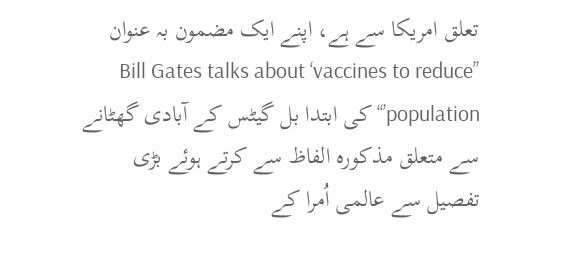تعلق امریکا سے ہے، اپنے ایک مضمون بہ عنوان ’’Bill Gates talks about ‘vaccines to reduce population’‘‘ کی ابتدا بل گیٹس کے آبادی گھٹانے سے متعلق مذکورہ الفاظ سے کرتے ہوئے بڑی تفصیل سے عالمی اُمرا کے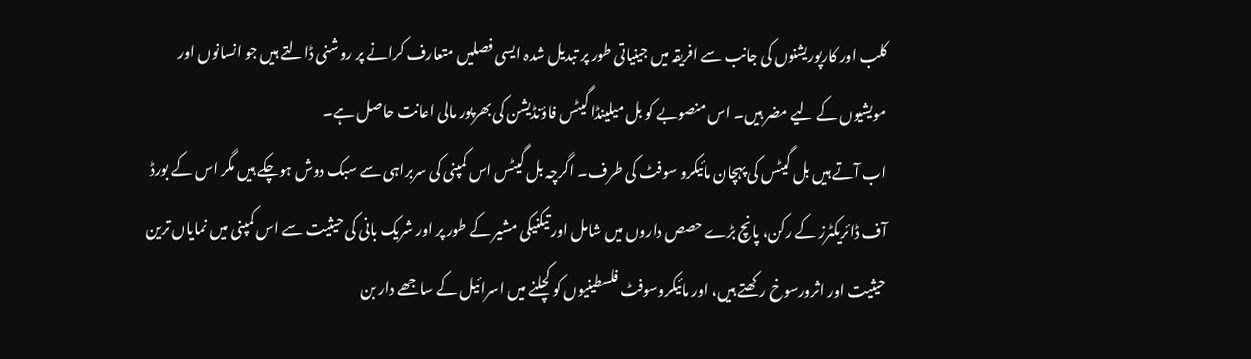کلب اور کارپوریشنوں کی جانب سے افریقہ میں جینیاتی طور پر تبدیل شدہ ایسی فصلیں متعارف کرانے پر روشنی ڈالتے ہیں جو انسانوں اور مویشیوں کے لیے مضر ہیں۔ اس منصوبے کو بل میلینڈا گیٹس فاؤنڈیشن کی بھرپور مالی اعانت حاصل ہے۔
اب آتے ہیں بل گیٹس کی پہچان مائیکرو سوفٹ کی طرف۔ اگرچہ بل گیٹس اس کمپنی کی سربراہی سے سبک دوش ہوچکے ہیں مگر اس کے بورڈ آف ڈائریکٹرز کے رکن، پانچ بڑے حصص داروں میں شامل اور تیکنیکی مشیر کے طور پر اور شریک بانی کی حیثیت سے اس کمپنی میں نمایاں ترین حیثیت اور اثرورسوخ رکھتے ہیں، اور مائیکروسوفٹ فلسطینیوں کو کچلنے میں اسرائیل کے ساجھے دار بن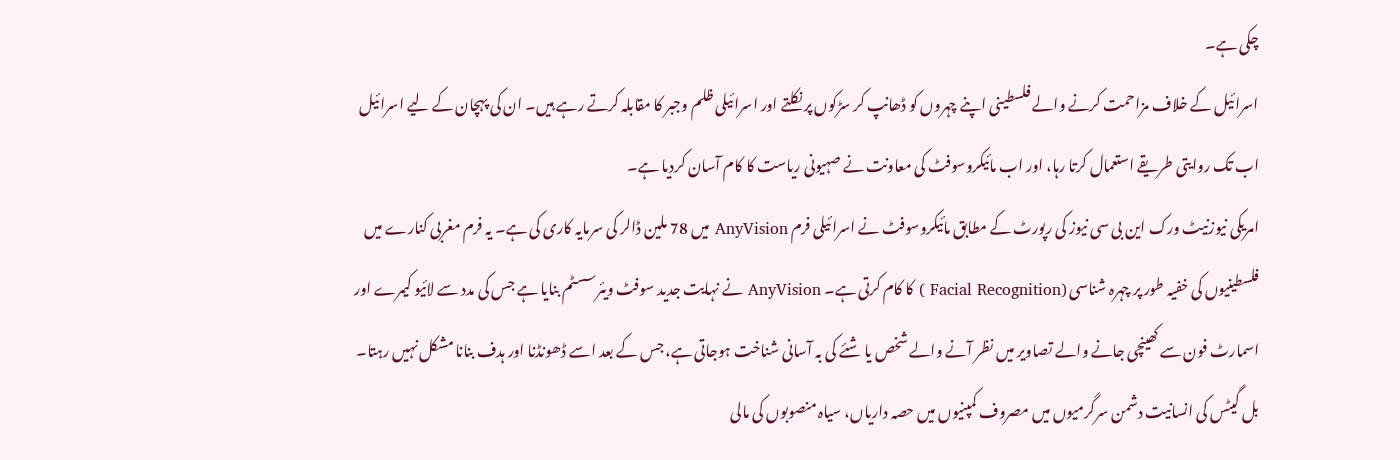چکی ہے۔
اسرائیل کے خلاف مزاحمت کرنے والے فلسطینی اپنے چہروں کو ڈھانپ کر سڑکوں پر نکلتے اور اسرائیلی ظلم وجبر کا مقابلہ کرتے رہے ہیں۔ ان کی پہچان کے لیے اسرائیل اب تک روایتی طریقے استعمال کرتا رہا، اور اب مائیکروسوفٹ کی معاونت نے صہیونی ریاست کا کام آسان کردیا ہے۔
امریکی نیوزنیٹ ورک این بی سی نیوز کی رپورٹ کے مطابق مائیکروسوفٹ نے اسرائیلی فرم AnyVision میں 78 ملین ڈالر کی سرمایہ کاری کی ہے۔ یہ فرم مغربی کنارے میں فلسطینیوں کی خفیہ طور پر چہرہ شناسی (Facial Recognition ) کا کام کرتی ہے۔ AnyVision نے نہایت جدید سوفٹ ویئرسسٹم بنایا ہے جس کی مدد سے لائیو کیمرے اور اسمارٹ فون سے کھینچی جانے والے تصاویر میں نظر آنے والے شخص یا شئے کی بہ آسانی شناخت ہوجاتی ہے، جس کے بعد اسے ڈھونڈنا اور ہدف بنانا مشکل نہیں رہتا۔
بل گیٹس کی انسانیت دشمن سرگرمیوں میں مصروف کمپنیوں میں حصہ داریاں، سیاہ منصوبوں کی مالی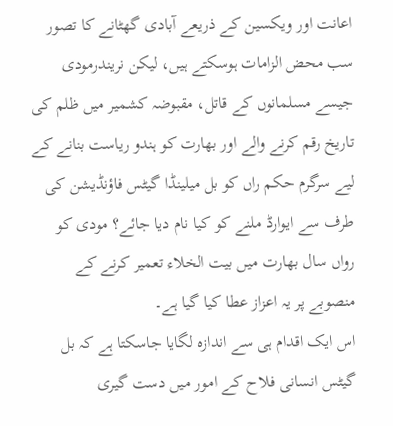اعانت اور ویکسین کے ذریعے آبادی گھٹانے کا تصور سب محض الزامات ہوسکتے ہیں، لیکن نریندرمودی جیسے مسلمانوں کے قاتل، مقبوضہ کشمیر میں ظلم کی تاریخ رقم کرنے والے اور بھارت کو ہندو ریاست بنانے کے لیے سرگرم حکم راں کو بل میلینڈا گیٹس فاؤنڈیشن کی طرف سے ایوارڈ ملنے کو کیا نام دیا جائے؟ مودی کو رواں سال بھارت میں بیت الخلاء تعمیر کرنے کے منصوبے پر یہ اعزاز عطا کیا گیا ہے۔
اس ایک اقدام ہی سے اندازہ لگایا جاسکتا ہے کہ بل گیٹس انسانی فلاح کے امور میں دست گیری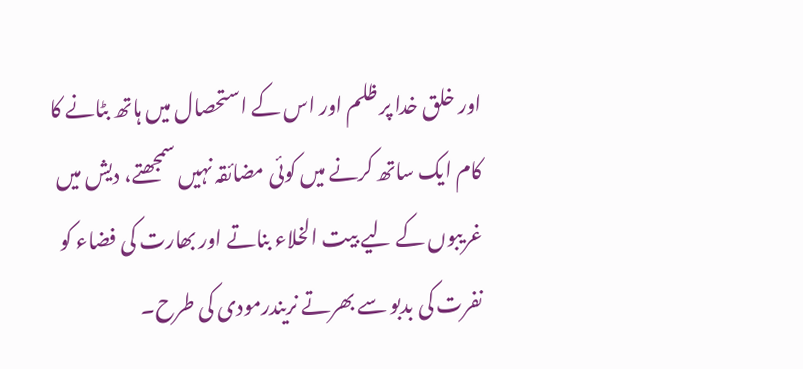اور خلق خدا پر ظلم اور اس کے استحصال میں ہاتھ بٹانے کا کام ایک ساتھ کرنے میں کوئی مضائقہ نہیں سمجھتے، دیش میں غریبوں کے لیے بیت الخلاء بناتے اور بھارت کی فضاء کو نفرت کی بدبو سے بھرتے نریندرمودی کی طرح۔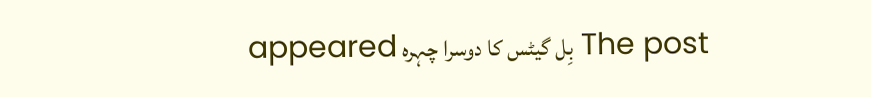The post بِل گیٹس کا دوسرا چہرہ appeared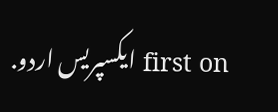first on ایکسپریس اردو.